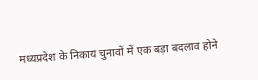मध्यप्रदेश के निकाय चुनावों में एक बड़ा बदलाव होने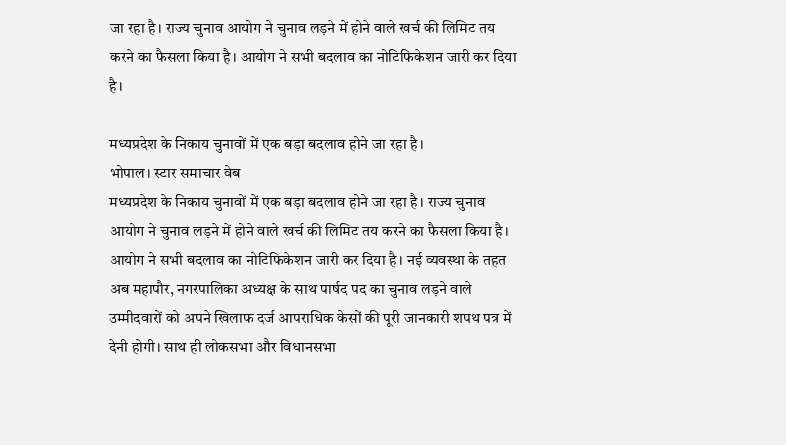जा रहा है। राज्य चुनाव आयोग ने चुनाव लड़ने में होने वाले खर्च की लिमिट तय करने का फैसला किया है। आयोग ने सभी बदलाव का नोटिफिकेशन जारी कर दिया है।

मध्यप्रदेश के निकाय चुनावों में एक बड़ा बदलाव होने जा रहा है।
भोपाल। स्टार समाचार वेब
मध्यप्रदेश के निकाय चुनावों में एक बड़ा बदलाव होने जा रहा है। राज्य चुनाव आयोग ने चुनाव लड़ने में होने वाले खर्च की लिमिट तय करने का फैसला किया है। आयोग ने सभी बदलाव का नोटिफिकेशन जारी कर दिया है। नई व्यवस्था के तहत अब महापौर, नगरपालिका अध्यक्ष के साथ पार्षद पद का चुनाव लड़ने वाले उम्मीदवारों को अपने खिलाफ दर्ज आपराधिक केसों की पूरी जानकारी शपथ पत्र में देनी होगी। साथ ही लोकसभा और विधानसभा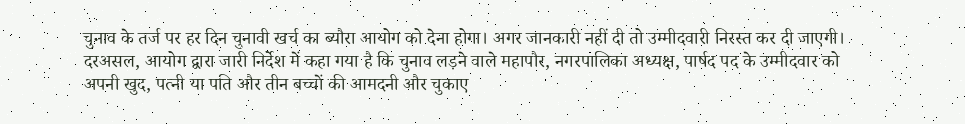चुनाव के तर्ज पर हर दिन चुनावी खर्च का ब्यौरा आयोग को देना होगा। अगर जानकारी नहीं दी तो उम्मीदवारी निरस्त कर दी जाएगी। दरअसल, आयोग द्वारा जारी निर्देश में कहा गया है कि चुनाव लड़ने वाले महापौर, नगरपालिका अध्यक्ष, पार्षद पद के उम्मीदवार को अपनी खुद, पत्नी या पति और तीन बच्चों की आमदनी और चुकाए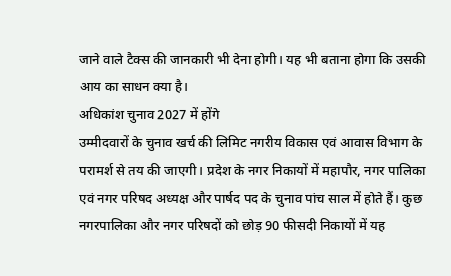जाने वाले टैक्स की जानकारी भी देना होगी। यह भी बताना होगा कि उसकी आय का साधन क्या है।
अधिकांश चुनाव 2027 में होंगे
उम्मीदवारों के चुनाव खर्च की लिमिट नगरीय विकास एवं आवास विभाग के परामर्श से तय की जाएगी। प्रदेश के नगर निकायों में महापौर, नगर पालिका एवं नगर परिषद अध्यक्ष और पार्षद पद के चुनाव पांच साल में होते हैं। कुछ नगरपालिका और नगर परिषदों को छोड़ 90 फीसदी निकायों में यह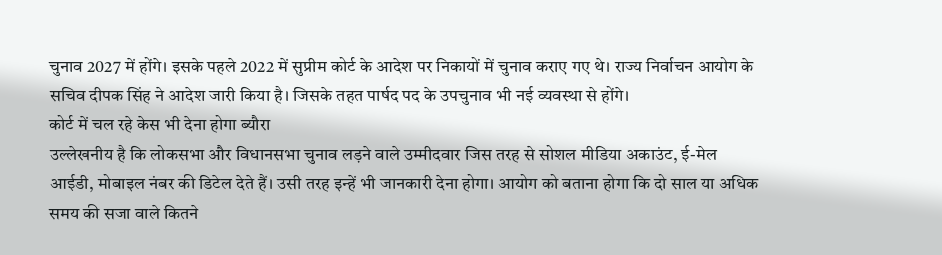चुनाव 2027 में होंगे। इसके पहले 2022 में सुप्रीम कोर्ट के आदेश पर निकायों में चुनाव कराए गए थे। राज्य निर्वाचन आयोग के सचिव दीपक सिंह ने आदेश जारी किया है। जिसके तहत पार्षद पद के उपचुनाव भी नई व्यवस्था से होंगे।
कोर्ट में चल रहे केस भी देना होगा ब्यौरा
उल्लेखनीय है कि लोकसभा और विधानसभा चुनाव लड़ने वाले उम्मीदवार जिस तरह से सोशल मीडिया अकाउंट, ई-मेल आईडी, मोबाइल नंबर की डिटेल देते हैं। उसी तरह इन्हें भी जानकारी देना होगा। आयोग को बताना होगा कि दो साल या अधिक समय की सजा वाले कितने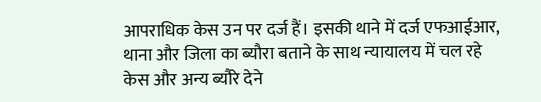आपराधिक केस उन पर दर्ज हैं। इसकी थाने में दर्ज एफआईआर, थाना और जिला का ब्यौरा बताने के साथ न्यायालय में चल रहे केस और अन्य ब्यौरे देने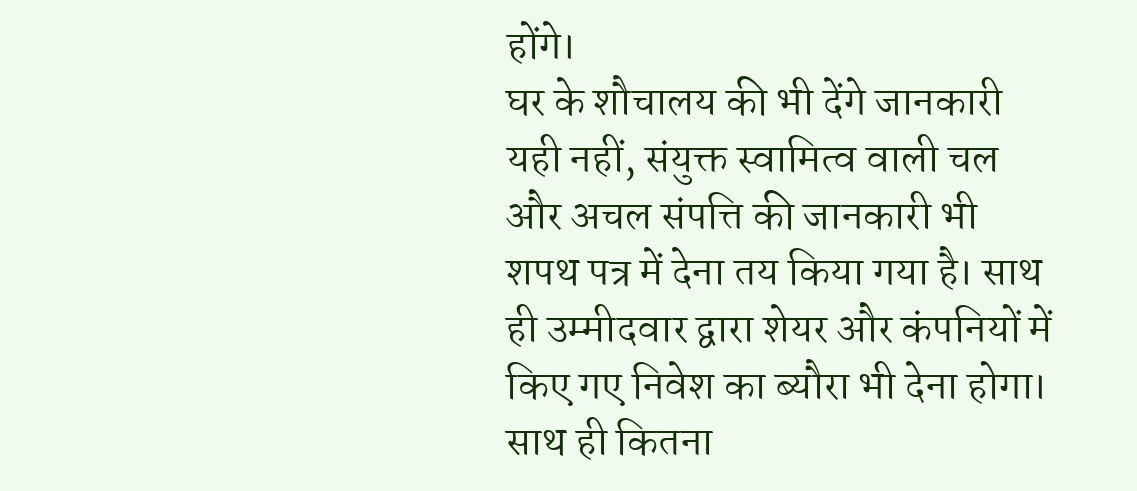होंगे।
घर के शौचालय की भी देंगे जानकारी
यही नहीं, संयुक्त स्वामित्व वाली चल और अचल संपत्ति की जानकारी भी शपथ पत्र में देना तय किया गया है। साथ ही उम्मीदवार द्वारा शेयर और कंपनियों में किए गए निवेश का ब्यौरा भी देना होगा। साथ ही कितना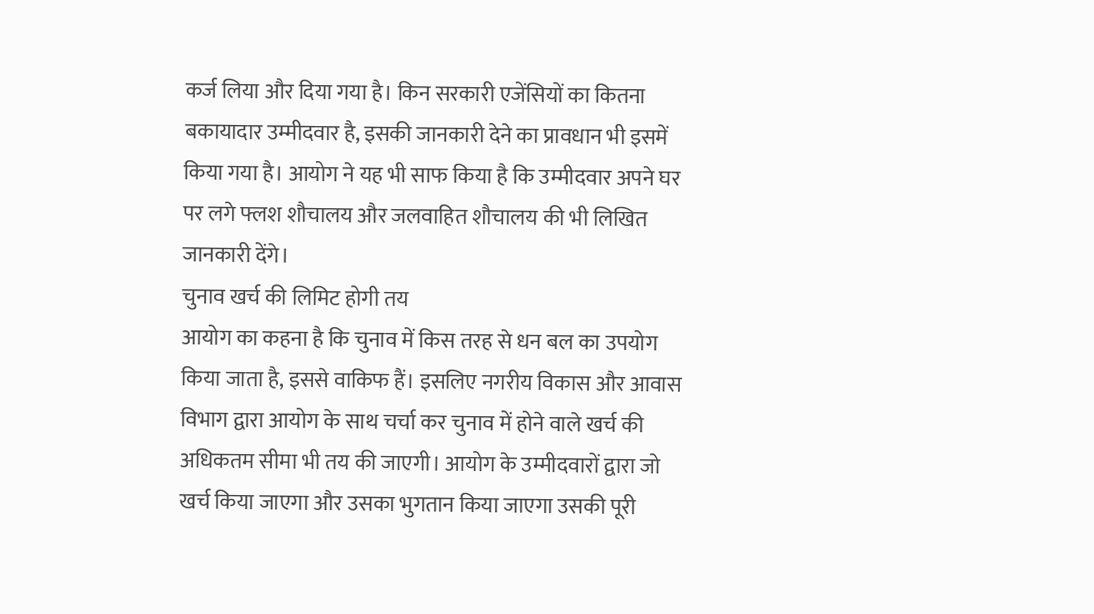कर्ज लिया और दिया गया है। किन सरकारी एजेंसियों का कितना बकायादार उम्मीदवार है, इसकी जानकारी देने का प्रावधान भी इसमें किया गया है। आयोग ने यह भी साफ किया है कि उम्मीदवार अपने घर पर लगे फ्लश शौचालय और जलवाहित शौचालय की भी लिखित जानकारी देंगे।
चुनाव खर्च की लिमिट होगी तय
आयोग का कहना है कि चुनाव में किस तरह से धन बल का उपयोग किया जाता है, इससे वाकिफ हैं। इसलिए नगरीय विकास और आवास विभाग द्वारा आयोग के साथ चर्चा कर चुनाव में होने वाले खर्च की अधिकतम सीमा भी तय की जाएगी। आयोग के उम्मीदवारों द्वारा जो खर्च किया जाएगा और उसका भुगतान किया जाएगा उसकी पूरी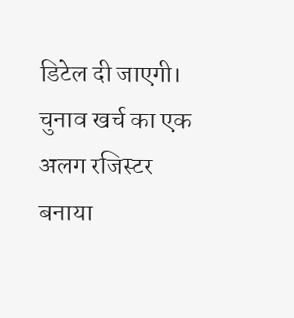डिटेल दी जाएगी। चुनाव खर्च का एक अलग रजिस्टर बनाया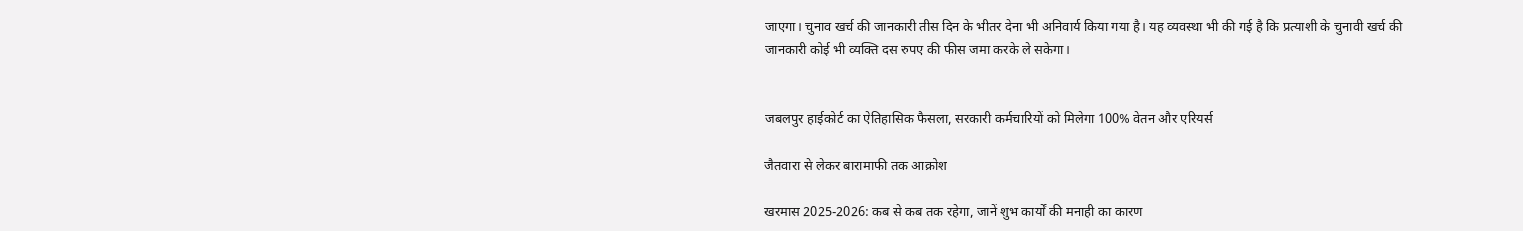जाएगा। चुनाव खर्च की जानकारी तीस दिन के भीतर देना भी अनिवार्य किया गया है। यह व्यवस्था भी की गई है कि प्रत्याशी के चुनावी खर्च की जानकारी कोई भी व्यक्ति दस रुपए की फीस जमा करके ले सकेगा।


जबलपुर हाईकोर्ट का ऐतिहासिक फैसला, सरकारी कर्मचारियों को मिलेगा 100% वेतन और एरियर्स

जैतवारा से लेकर बारामाफी तक आक्रोश

खरमास 2025-2026: कब से कब तक रहेगा, जानें शुभ कार्यों की मनाही का कारण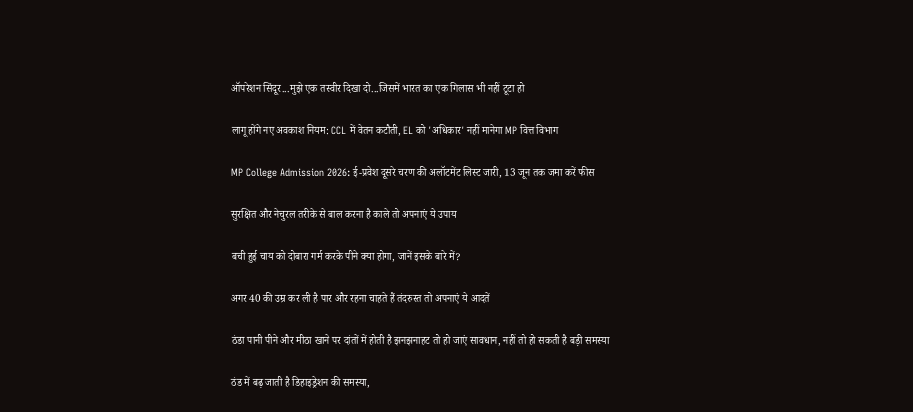ऑपरेशन सिंदूर...मुझे एक तस्वीर दिखा दो...जिसमें भारत का एक गिलास भी नहीं टूटा हो

लागू होंगे नए अवकाश नियम: CCL में वेतन कटौती, EL को 'अधिकार' नहीं मानेगा MP वित्त विभाग

MP College Admission 2026: ई-प्रवेश दूसरे चरण की अलॉटमेंट लिस्ट जारी, 13 जून तक जमा करें फीस

सुरक्षित और नेचुरल तरीके से बाल करना है काले तो अपनाएं ये उपाय

बची हुई चाय को दोबारा गर्म करके पीने क्या होगा, जानें इसके बारे में?

अगर 40 की उम्र कर ली है पार और रहना चाहते हैं तंदरुस्त तो अपनाएं ये आदतें

ठंडा पानी पीने और मीठा खाने पर दांतों में होती है झनझनाहट तो हो जाएं सावधान, नहीं तो हो सकती है बड़ी समस्या

ठंड में बढ़ जाती है डिहाइड्रेशन की समस्या,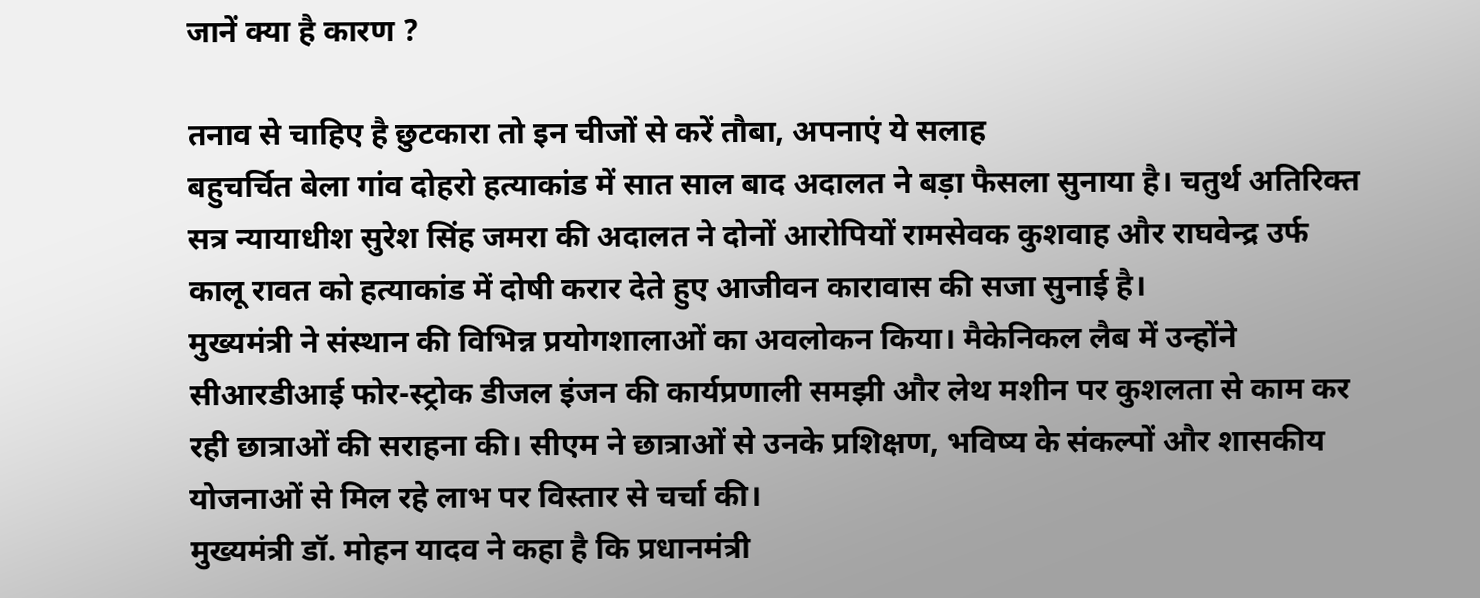जानें क्या है कारण ?

तनाव से चाहिए है छुटकारा तो इन चीजों से करें तौबा, अपनाएं ये सलाह
बहुचर्चित बेला गांव दोहरो हत्याकांड में सात साल बाद अदालत ने बड़ा फैसला सुनाया है। चतुर्थ अतिरिक्त सत्र न्यायाधीश सुरेश सिंह जमरा की अदालत ने दोनों आरोपियों रामसेवक कुशवाह और राघवेन्द्र उर्फ कालू रावत को हत्याकांड में दोषी करार देते हुए आजीवन कारावास की सजा सुनाई है।
मुख्यमंत्री ने संस्थान की विभिन्न प्रयोगशालाओं का अवलोकन किया। मैकेनिकल लैब में उन्होंने सीआरडीआई फोर-स्ट्रोक डीजल इंजन की कार्यप्रणाली समझी और लेथ मशीन पर कुशलता से काम कर रही छात्राओं की सराहना की। सीएम ने छात्राओं से उनके प्रशिक्षण, भविष्य के संकल्पों और शासकीय योजनाओं से मिल रहे लाभ पर विस्तार से चर्चा की।
मुख्यमंत्री डॉ. मोहन यादव ने कहा है कि प्रधानमंत्री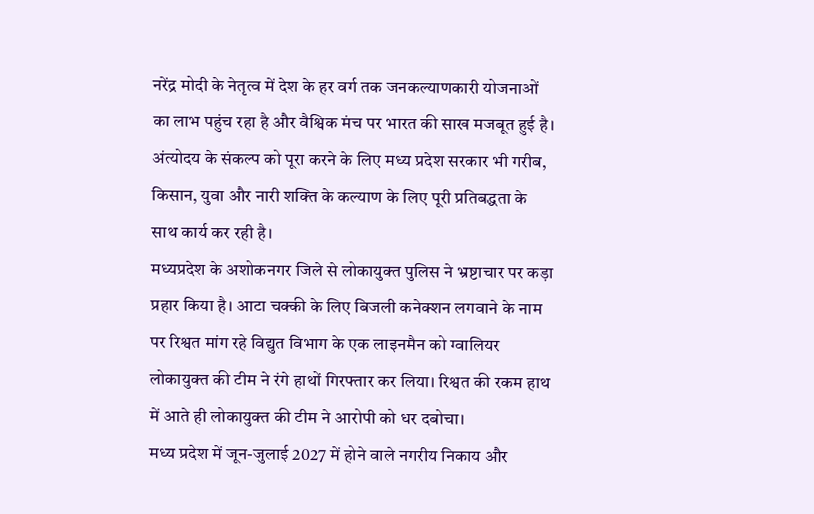नरेंद्र मोदी के नेतृत्व में देश के हर वर्ग तक जनकल्याणकारी योजनाओं का लाभ पहुंच रहा है और वैश्विक मंच पर भारत की साख मजबूत हुई है। अंत्योदय के संकल्प को पूरा करने के लिए मध्य प्रदेश सरकार भी गरीब, किसान, युवा और नारी शक्ति के कल्याण के लिए पूरी प्रतिबद्धता के साथ कार्य कर रही है।
मध्यप्रदेश के अशोकनगर जिले से लोकायुक्त पुलिस ने भ्रष्टाचार पर कड़ा प्रहार किया है। आटा चक्की के लिए बिजली कनेक्शन लगवाने के नाम पर रिश्वत मांग रहे विद्युत विभाग के एक लाइनमैन को ग्वालियर लोकायुक्त की टीम ने रंगे हाथों गिरफ्तार कर लिया। रिश्वत की रकम हाथ में आते ही लोकायुक्त की टीम ने आरोपी को धर दबोचा।
मध्य प्रदेश में जून-जुलाई 2027 में होने वाले नगरीय निकाय और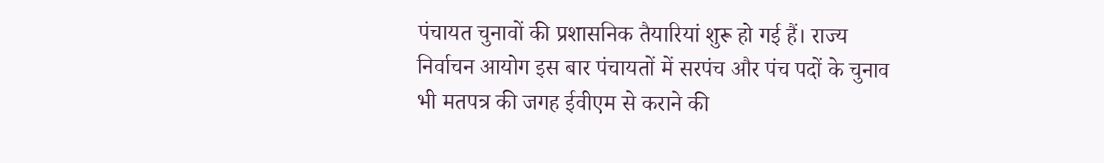पंचायत चुनावों की प्रशासनिक तैयारियां शुरू हो गई हैं। राज्य निर्वाचन आयोग इस बार पंचायतों में सरपंच और पंच पदों के चुनाव भी मतपत्र की जगह ईवीएम से कराने की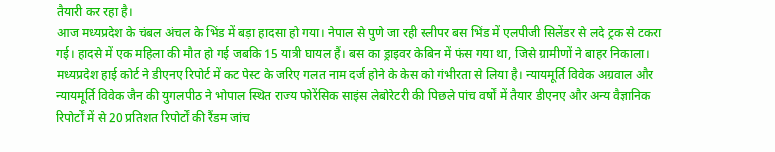तैयारी कर रहा है।
आज मध्यप्रदेश के चंबल अंचल के भिंड में बड़ा हादसा हो गया। नेपाल से पुणे जा रही स्लीपर बस भिंड में एलपीजी सिलेंडर से लदे ट्रक से टकरा गई। हादसे में एक महिला की मौत हो गई जबकि 15 यात्री घायल हैं। बस का ड्राइवर केबिन में फंस गया था, जिसे ग्रामीणों ने बाहर निकाला।
मध्यप्रदेश हाई कोर्ट ने डीएनए रिपोर्ट में कट पेस्ट के जरिए गलत नाम दर्ज होने के केस को गंभीरता से लिया है। न्यायमूर्ति विवेक अग्रवाल और न्यायमूर्ति विवेक जैन की युगलपीठ ने भोपाल स्थित राज्य फोरेंसिक साइंस लेबोरेटरी की पिछले पांच वर्षों में तैयार डीएनए और अन्य वैज्ञानिक रिपोर्टों में से 20 प्रतिशत रिपोर्टों की रैंडम जांच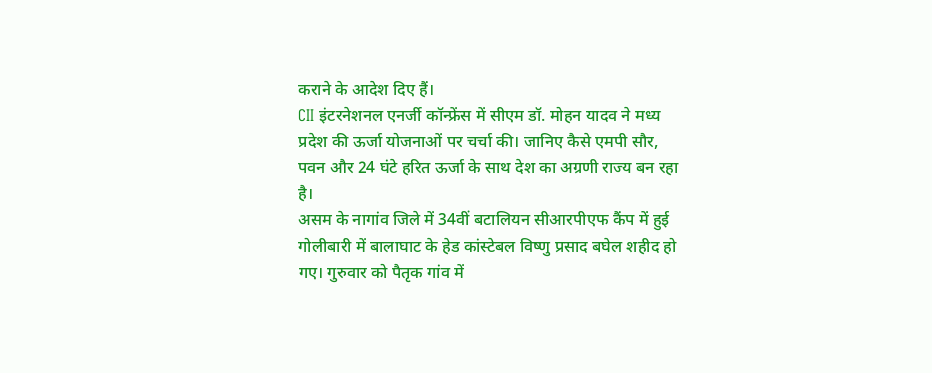कराने के आदेश दिए हैं।
CII इंटरनेशनल एनर्जी कॉन्फ्रेंस में सीएम डॉ. मोहन यादव ने मध्य प्रदेश की ऊर्जा योजनाओं पर चर्चा की। जानिए कैसे एमपी सौर, पवन और 24 घंटे हरित ऊर्जा के साथ देश का अग्रणी राज्य बन रहा है।
असम के नागांव जिले में 34वीं बटालियन सीआरपीएफ कैंप में हुई गोलीबारी में बालाघाट के हेड कांस्टेबल विष्णु प्रसाद बघेल शहीद हो गए। गुरुवार को पैतृक गांव में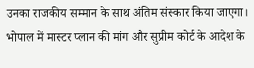उनका राजकीय सम्मान के साथ अंतिम संस्कार किया जाएगा।
भोपाल में मास्टर प्लान की मांग और सुप्रीम कोर्ट के आदेश के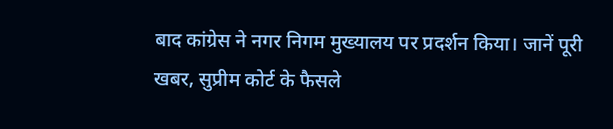बाद कांग्रेस ने नगर निगम मुख्यालय पर प्रदर्शन किया। जानें पूरी खबर, सुप्रीम कोर्ट के फैसले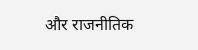और राजनीतिक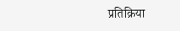प्रतिक्रिया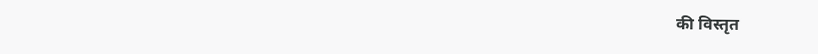की विस्तृत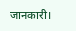जानकारी।